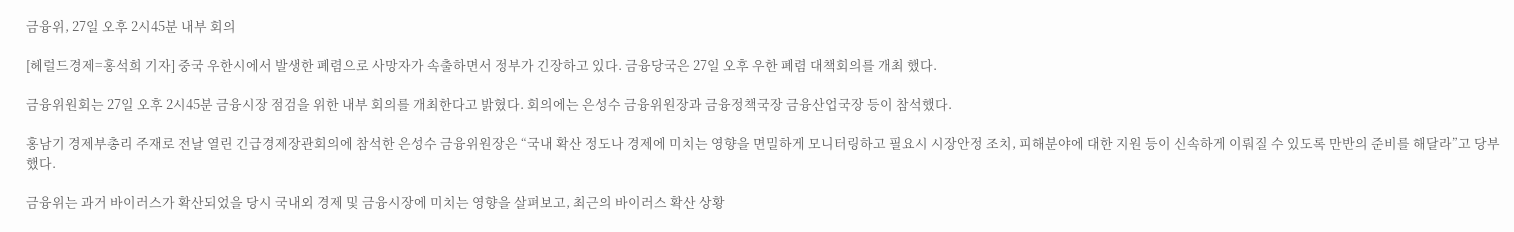금융위, 27일 오후 2시45분 내부 회의

[헤럴드경제=홍석희 기자] 중국 우한시에서 발생한 폐렴으로 사망자가 속출하면서 정부가 긴장하고 있다. 금융당국은 27일 오후 우한 폐렴 대책회의를 개최 했다.

금융위원회는 27일 오후 2시45분 금융시장 점검을 위한 내부 회의를 개최한다고 밝혔다. 회의에는 은성수 금융위원장과 금융정책국장 금융산업국장 등이 참석했다.

홍남기 경제부총리 주재로 전날 열린 긴급경제장관회의에 참석한 은성수 금융위원장은 “국내 확산 정도나 경제에 미치는 영향을 면밀하게 모니터링하고 필요시 시장안정 조치, 피해분야에 대한 지원 등이 신속하게 이뤄질 수 있도록 만반의 준비를 해달라”고 당부했다.

금융위는 과거 바이러스가 확산되었을 당시 국내외 경제 및 금융시장에 미치는 영향을 살펴보고, 최근의 바이러스 확산 상황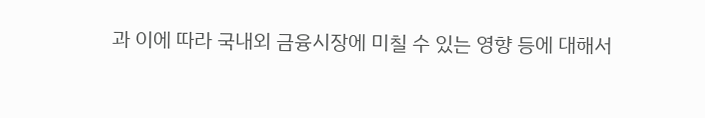과 이에 따라 국내외 금융시장에 미칠 수 있는 영향 등에 대해서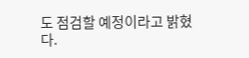도 점검할 예정이라고 밝혔다.